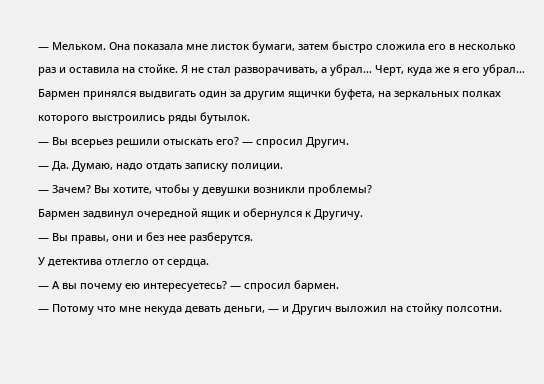— Мельком. Она показала мне листок бумаги, затем быстро сложила его в несколько раз и оставила на стойке. Я не стал разворачивать, а убрал… Черт, куда же я его убрал…
Бармен принялся выдвигать один за другим ящички буфета, на зеркальных полках которого выстроились ряды бутылок.
— Вы всерьез решили отыскать его? — спросил Другич.
— Да. Думаю, надо отдать записку полиции.
— Зачем? Вы хотите, чтобы у девушки возникли проблемы?
Бармен задвинул очередной ящик и обернулся к Другичу.
— Вы правы, они и без нее разберутся.
У детектива отлегло от сердца.
— А вы почему ею интересуетесь? — спросил бармен.
— Потому что мне некуда девать деньги, — и Другич выложил на стойку полсотни.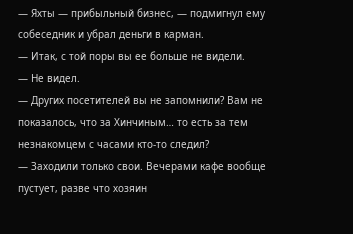— Яхты — прибыльный бизнес, — подмигнул ему собеседник и убрал деньги в карман.
— Итак, с той поры вы ее больше не видели.
— Не видел.
— Других посетителей вы не запомнили? Вам не показалось, что за Хинчиным… то есть за тем незнакомцем с часами кто-то следил?
— Заходили только свои. Вечерами кафе вообще пустует, разве что хозяин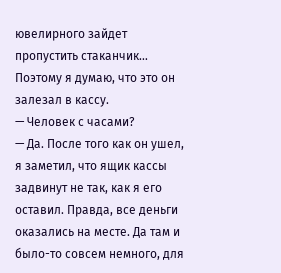ювелирного зайдет пропустить стаканчик… Поэтому я думаю, что это он залезал в кассу.
— Человек с часами?
— Да. После того как он ушел, я заметил, что ящик кассы задвинут не так, как я его оставил. Правда, все деньги оказались на месте. Да там и было-то совсем немного, для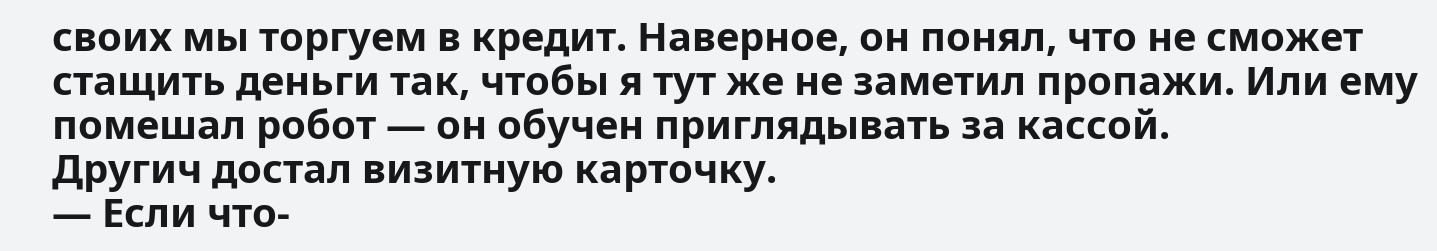своих мы торгуем в кредит. Наверное, он понял, что не сможет стащить деньги так, чтобы я тут же не заметил пропажи. Или ему помешал робот — он обучен приглядывать за кассой.
Другич достал визитную карточку.
— Если что-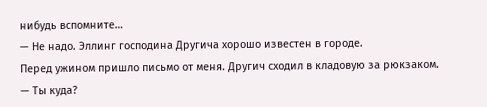нибудь вспомните…
— Не надо. Эллинг господина Другича хорошо известен в городе.
Перед ужином пришло письмо от меня. Другич сходил в кладовую за рюкзаком.
— Ты куда?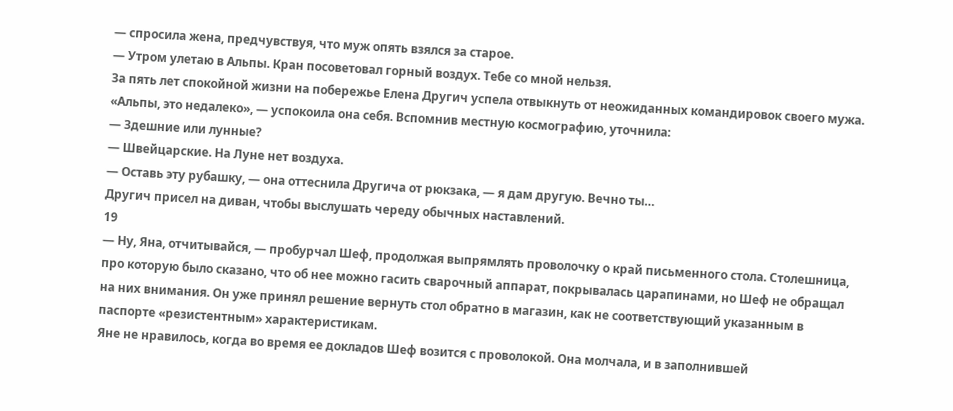— спросила жена, предчувствуя, что муж опять взялся за старое.
— Утром улетаю в Альпы. Кран посоветовал горный воздух. Тебе со мной нельзя.
За пять лет спокойной жизни на побережье Елена Другич успела отвыкнуть от неожиданных командировок своего мужа. «Альпы, это недалеко», — успокоила она себя. Вспомнив местную космографию, уточнила:
— Здешние или лунные?
— Швейцарские. На Луне нет воздуха.
— Оставь эту рубашку, — она оттеснила Другича от рюкзака, — я дам другую. Вечно ты…
Другич присел на диван, чтобы выслушать череду обычных наставлений.
19
— Ну, Яна, отчитывайся, — пробурчал Шеф, продолжая выпрямлять проволочку о край письменного стола. Столешница, про которую было сказано, что об нее можно гасить сварочный аппарат, покрывалась царапинами, но Шеф не обращал на них внимания. Он уже принял решение вернуть стол обратно в магазин, как не соответствующий указанным в паспорте «резистентным» характеристикам.
Яне не нравилось, когда во время ее докладов Шеф возится с проволокой. Она молчала, и в заполнившей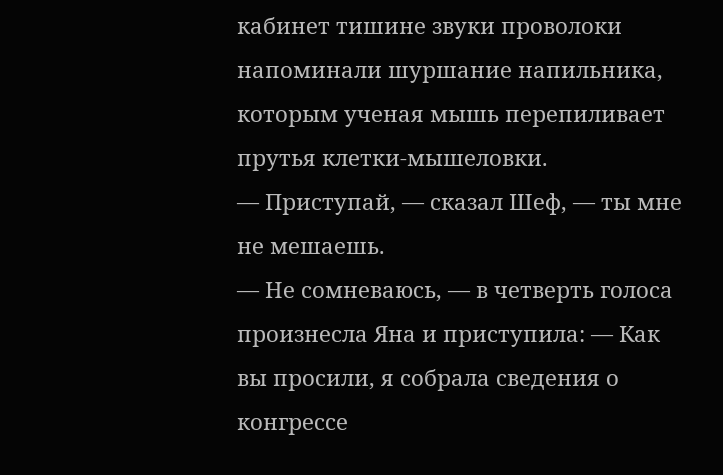кабинет тишине звуки проволоки напоминали шуршание напильника, которым ученая мышь перепиливает прутья клетки-мышеловки.
— Приступай, — сказал Шеф, — ты мне не мешаешь.
— Не сомневаюсь, — в четверть голоса произнесла Яна и приступила: — Как вы просили, я собрала сведения о конгрессе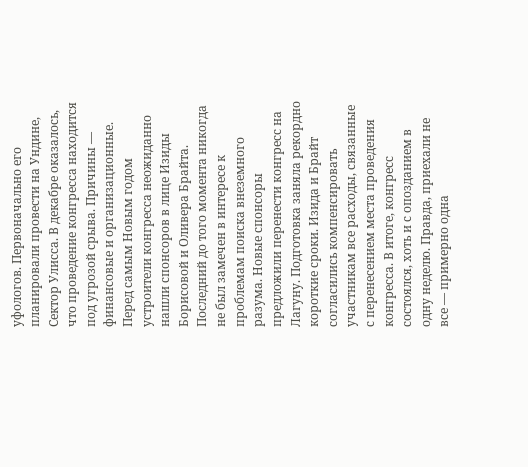уфологов. Первоначально его планировали провести на Ундине, Сектор Улисса. В декабре оказалось, что проведение конгресса находится под угрозой срыва. Причины — финансовые и организационные. Перед самым Новым годом устроители конгресса неожиданно нашли спонсоров в лице Изиды Борисовой и Оливера Брайта. Последний до того момента никогда не был замечен в интересе к проблемам поиска внеземного разума. Новые спонсоры предложили перенести конгресс на Лагуну. Подготовка заняла рекордно короткие сроки. Изида и Брайт согласились компенсировать участникам все расходы, связанные с перенесением места проведения конгресса. В итоге, конгресс состоялся, хоть и с опозданием в одну неделю. Правда, приехали не все — примерно одна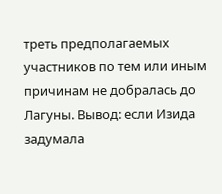треть предполагаемых участников по тем или иным причинам не добралась до Лагуны. Вывод: если Изида задумала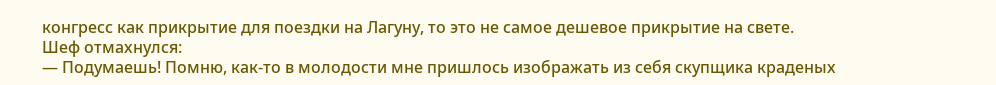конгресс как прикрытие для поездки на Лагуну, то это не самое дешевое прикрытие на свете.
Шеф отмахнулся:
— Подумаешь! Помню, как-то в молодости мне пришлось изображать из себя скупщика краденых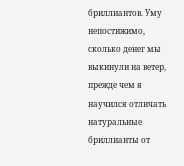бриллиантов. Уму непостижимо, сколько денег мы выкинули на ветер, прежде чем я научился отличать натуральные бриллианты от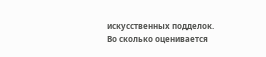искусственных подделок. Во сколько оценивается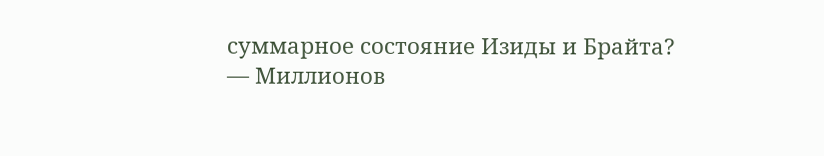суммарное состояние Изиды и Брайта?
— Миллионов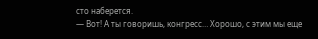сто наберется.
— Вот! А ты говоришь, конгресс… Хорошо, с этим мы еще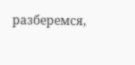разберемся,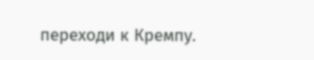переходи к Кремпу.